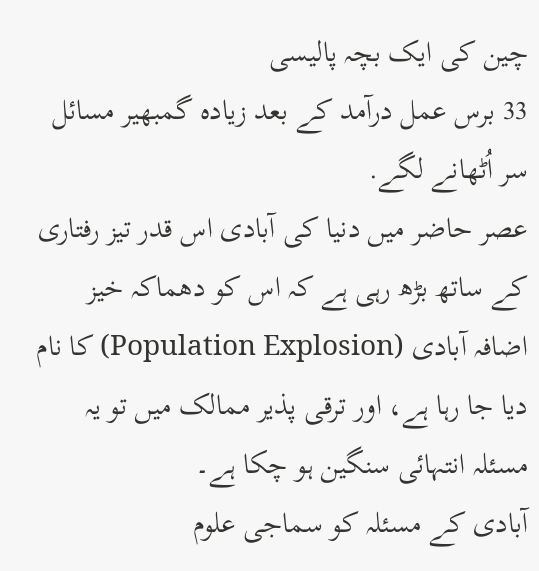چین کی ایک بچہ پالیسی
33 برس عمل درآمد کے بعد زیادہ گمبھیر مسائل سر اُٹھانے لگے.
عصر حاضر میں دنیا کی آبادی اس قدر تیز رفتاری کے ساتھ بڑھ رہی ہے کہ اس کو دھماکہ خیز اضافہ آبادی (Population Explosion) کا نام دیا جا رہا ہے، اور ترقی پذیر ممالک میں تو یہ مسئلہ انتہائی سنگین ہو چکا ہے۔
آبادی کے مسئلہ کو سماجی علوم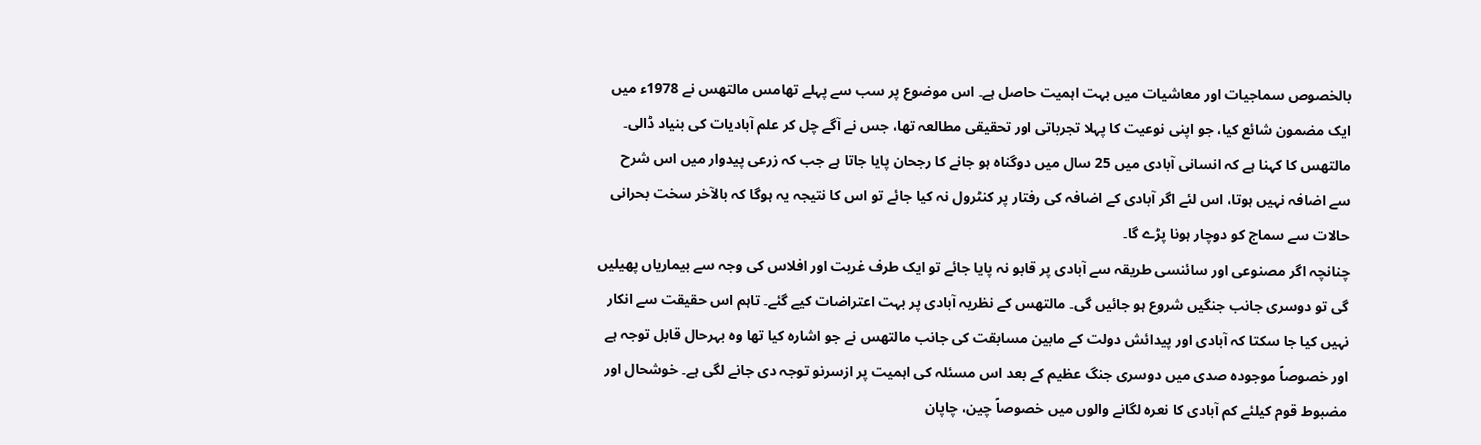بالخصوص سماجیات اور معاشیات میں بہت اہمیت حاصل ہے۔ اس موضوع پر سب سے پہلے تھامس مالتھس نے 1978ء میں ایک مضمون شائع کیا، جو اپنی نوعیت کا پہلا تجرباتی اور تحقیقی مطالعہ تھا، جس نے آگے چل کر علم آبادیات کی بنیاد ڈالی۔ مالتھس کا کہنا ہے کہ انسانی آبادی میں 25 سال میں دوگناہ ہو جانے کا رجحان پایا جاتا ہے جب کہ زرعی پیدوار میں اس شرح سے اضافہ نہیں ہوتا، اس لئے اگر آبادی کے اضافہ کی رفتار پر کنٹرول نہ کیا جائے تو اس کا نتیجہ یہ ہوگا کہ بالآخر سخت بحرانی حالات سے سماج کو دوچار ہونا پڑے گا۔
چنانچہ اگر مصنوعی اور سائنسی طریقہ سے آبادی پر قابو نہ پایا جائے تو ایک طرف غربت اور افلاس کی وجہ سے بیماریاں پھیلیں گی تو دوسری جانب جنگیں شروع ہو جائیں گی۔ مالتھس کے نظریہ آبادی پر بہت اعتراضات کیے گئے۔ تاہم اس حقیقت سے انکار نہیں کیا جا سکتا کہ آبادی اور پیدائش دولت کے مابین مسابقت کی جانب مالتھس نے جو اشارہ کیا تھا وہ بہرحال قابل توجہ ہے اور خصوصاً موجودہ صدی میں دوسری جنگ عظیم کے بعد اس مسئلہ کی اہمیت پر ازسرنو توجہ دی جانے لگی ہے۔ خوشحال اور مضبوط قوم کیلئے کم آبادی کا نعرہ لگانے والوں میں خصوصاً چین، چاپان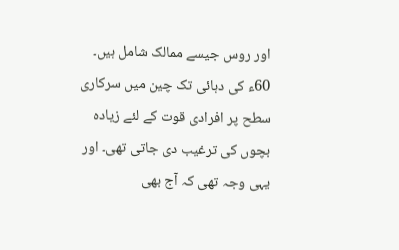اور روس جیسے ممالک شامل ہیں۔
60ء کی دہائی تک چین میں سرکاری سطح پر افرادی قوت کے لئے زیادہ بچوں کی ترغیب دی جاتی تھی۔ اور یہی وجہ تھی کہ آج بھی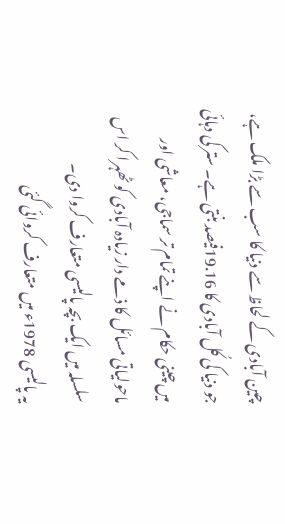چین آبادی کے لحاظ سے دنیا کا سب سے بڑا ملک ہے، جو دنیا کی کُل آبادی کا 19.16فیصد بنتی ہے۔ ستر کی دہائی میں چینی حکام نے اپنے تمام تر سماجی، معاشی اور ماحولیاتی مسائل کا ذمے دار زیادہ آبادی کو ٹھہرا کر اس سلسلہ میں ایک بچہ پالیسی متعارف کروا دی۔
یہ پالیسی 1978ء میں متعارف کروائی گئی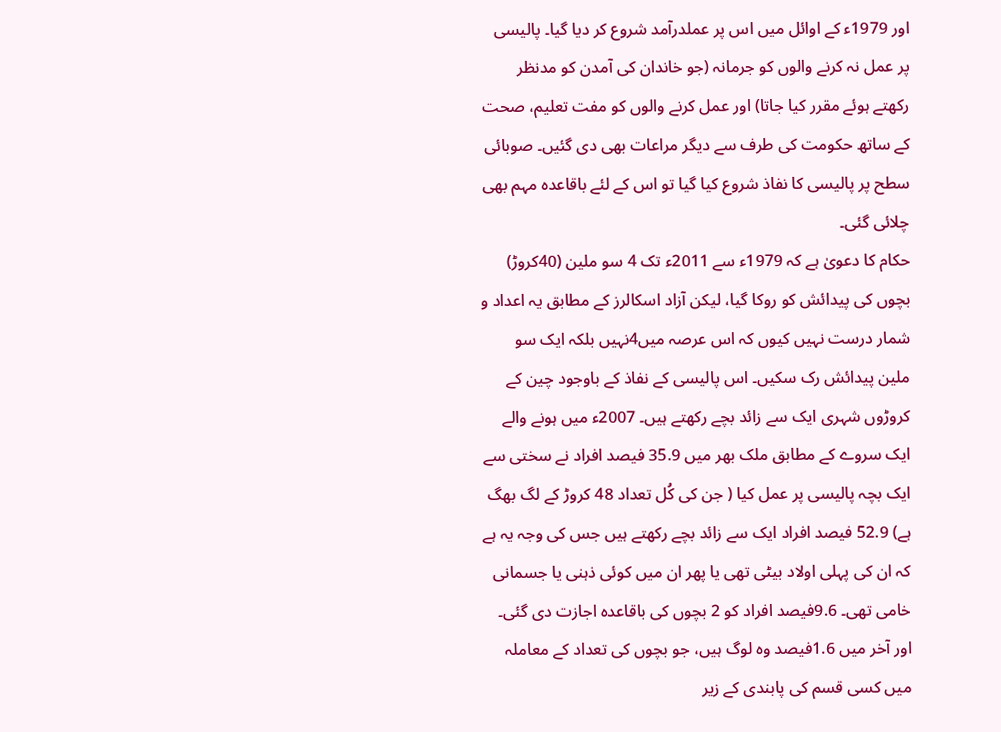اور 1979ء کے اوائل میں اس پر عملدرآمد شروع کر دیا گیا۔ پالیسی پر عمل نہ کرنے والوں کو جرمانہ (جو خاندان کی آمدن کو مدنظر رکھتے ہوئے مقرر کیا جاتا) اور عمل کرنے والوں کو مفت تعلیم، صحت کے ساتھ حکومت کی طرف سے دیگر مراعات بھی دی گئیں۔ صوبائی سطح پر پالیسی کا نفاذ شروع کیا گیا تو اس کے لئے باقاعدہ مہم بھی چلائی گئی۔
حکام کا دعویٰ ہے کہ 1979ء سے 2011ء تک 4 سو ملین (40کروڑ) بچوں کی پیدائش کو روکا گیا، لیکن آزاد اسکالرز کے مطابق یہ اعداد و شمار درست نہیں کیوں کہ اس عرصہ میں4نہیں بلکہ ایک سو ملین پیدائش رک سکیں۔ اس پالیسی کے نفاذ کے باوجود چین کے کروڑوں شہری ایک سے زائد بچے رکھتے ہیں۔ 2007ء میں ہونے والے ایک سروے کے مطابق ملک بھر میں 35.9 فیصد افراد نے سختی سے ایک بچہ پالیسی پر عمل کیا ( جن کی کُل تعداد 48 کروڑ کے لگ بھگ ہے) 52.9 فیصد افراد ایک سے زائد بچے رکھتے ہیں جس کی وجہ یہ ہے کہ ان کی پہلی اولاد بیٹی تھی یا پھر ان میں کوئی ذہنی یا جسمانی خامی تھی۔ 9.6فیصد افراد کو 2 بچوں کی باقاعدہ اجازت دی گئی۔ اور آخر میں 1.6فیصد وہ لوگ ہیں، جو بچوں کی تعداد کے معاملہ میں کسی قسم کی پابندی کے زیر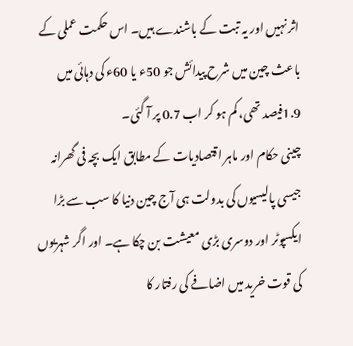اثر نہیں اور یہ تبت کے باشندے ہیں۔ اس حکمت عملی کے باعث چین میں شرح پیدائش جو 50ء یا 60ء کی دہائی میں 1.9فیصد تھی، کم ہو کر اب 0.7 پر آ گئی۔
چینی حکام اور ماہر اقتصادیات کے مطابق ایک بچہ فی گھرانہ جیسی پالیسیوں کی بدولت ہی آج چین دنیا کا سب سے بڑا ایکسپوٹر اور دوسری بڑی معیشت بن چکا ہے۔ اور اگر شہریوں کی قوت خرید میں اضافے کی رفتار کا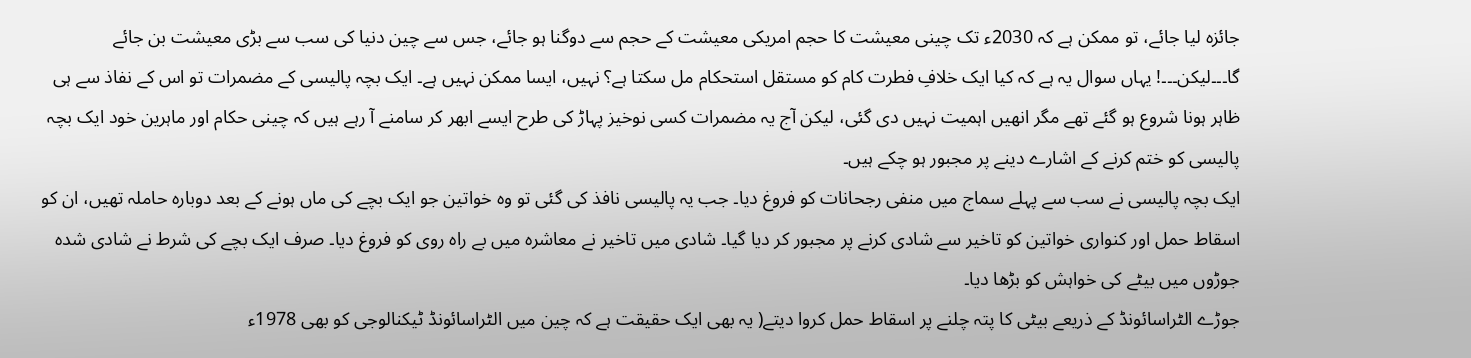جائزہ لیا جائے، تو ممکن ہے کہ 2030ء تک چینی معیشت کا حجم امریکی معیشت کے حجم سے دوگنا ہو جائے، جس سے چین دنیا کی سب سے بڑی معیشت بن جائے گا۔۔۔لیکن۔۔۔! یہاں سوال یہ ہے کہ کیا ایک خلافِ فطرت کام کو مستقل استحکام مل سکتا ہے؟ نہیں، ایسا ممکن نہیں ہے۔ ایک بچہ پالیسی کے مضمرات تو اس کے نفاذ سے ہی ظاہر ہونا شروع ہو گئے تھے مگر انھیں اہمیت نہیں دی گئی، لیکن آج یہ مضمرات کسی نوخیز پہاڑ کی طرح ایسے ابھر کر سامنے آ رہے ہیں کہ چینی حکام اور ماہرین خود ایک بچہ پالیسی کو ختم کرنے کے اشارے دینے پر مجبور ہو چکے ہیں۔
ایک بچہ پالیسی نے سب سے پہلے سماج میں منفی رجحانات کو فروغ دیا۔ جب یہ پالیسی نافذ کی گئی تو وہ خواتین جو ایک بچے کی ماں ہونے کے بعد دوبارہ حاملہ تھیں، ان کو اسقاط حمل اور کنواری خواتین کو تاخیر سے شادی کرنے پر مجبور کر دیا گیا۔ شادی میں تاخیر نے معاشرہ میں بے راہ روی کو فروغ دیا۔ صرف ایک بچے کی شرط نے شادی شدہ جوڑوں میں بیٹے کی خواہش کو بڑھا دیا۔
جوڑے الٹراسائونڈ کے ذریعے بیٹی کا پتہ چلنے پر اسقاط حمل کروا دیتے( یہ بھی ایک حقیقت ہے کہ چین میں الٹراسائونڈ ٹیکنالوجی کو بھی 1978ء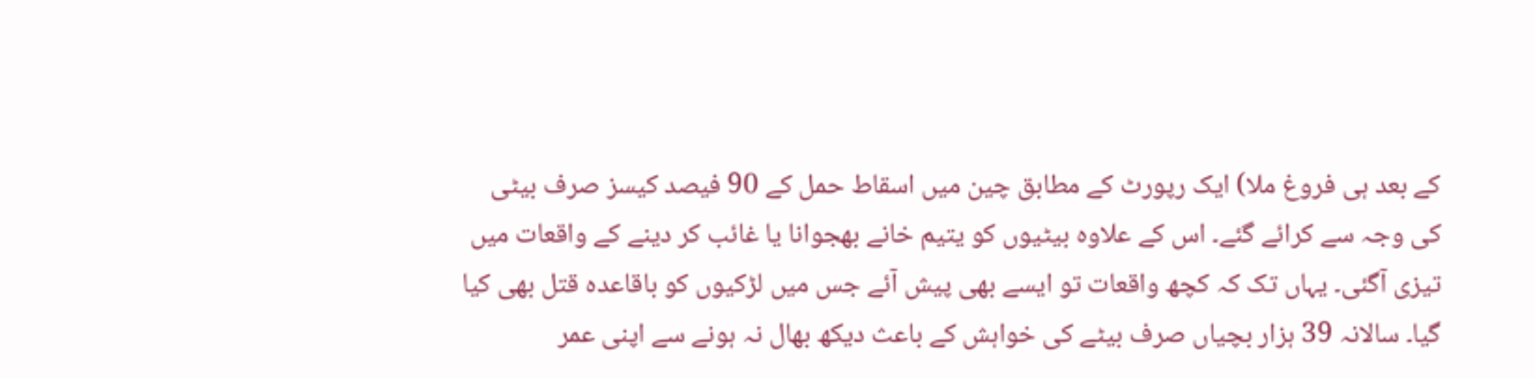کے بعد ہی فروغ ملا) ایک رپورٹ کے مطابق چین میں اسقاط حمل کے 90 فیصد کیسز صرف بیٹی کی وجہ سے کرائے گئے۔ اس کے علاوہ بیٹیوں کو یتیم خانے بھجوانا یا غائب کر دینے کے واقعات میں تیزی آگئی۔ یہاں تک کہ کچھ واقعات تو ایسے بھی پیش آئے جس میں لڑکیوں کو باقاعدہ قتل بھی کیا گیا۔ سالانہ 39 ہزار بچیاں صرف بیٹے کی خواہش کے باعث دیکھ بھال نہ ہونے سے اپنی عمر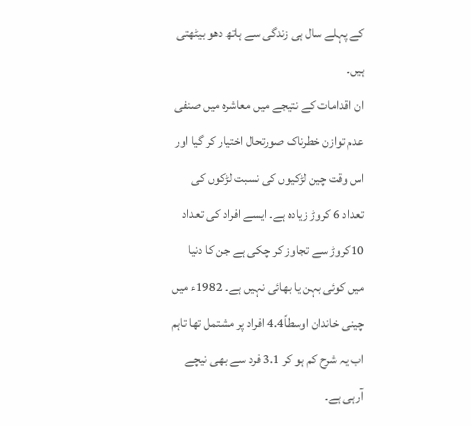کے پہلے سال ہی زندگی سے ہاتھ دھو بیٹھتی ہیں۔
ان اقدامات کے نتیجے میں معاشرہ میں صنفی عدم توازن خطرناک صورتحال اختیار کر گیا اور اس وقت چین لڑکیوں کی نسبت لڑکوں کی تعداد 6 کروڑ زیادہ ہے۔ ایسے افراد کی تعداد 10کروڑ سے تجاوز کر چکی ہے جن کا دنیا میں کوئی بہن یا بھائی نہیں ہے۔ 1982ء میں چینی خاندان اوسطاً4.4 افراد پر مشتمل تھا تاہم اب یہ شرح کم ہو کر 3.1 فرد سے بھی نیچے آرہی ہے۔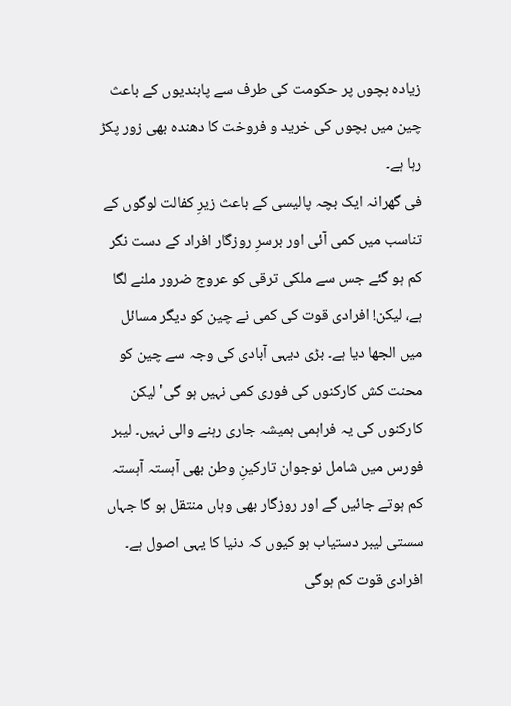زیادہ بچوں پر حکومت کی طرف سے پابندیوں کے باعث چین میں بچوں کی خرید و فروخت کا دھندہ بھی زور پکڑ رہا ہے۔
فی گھرانہ ایک بچہ پالیسی کے باعث زیرِ کفالت لوگوں کے تناسب میں کمی آئی اور برسرِ روزگار افراد کے دست نگر کم ہو گئے جس سے ملکی ترقی کو عروج ضرور ملنے لگا ہے، لیکن! افرادی قوت کی کمی نے چین کو دیگر مسائل میں الجھا دیا ہے۔ بڑی دیہی آبادی کی وجہ سے چین کو محنت کش کارکنوں کی فوری کمی نہیں ہو گی' لیکن کارکنوں کی یہ فراہمی ہمیشہ جاری رہنے والی نہیں۔ لیبر فورس میں شامل نوجوان تارکینِ وطن بھی آہستہ آہستہ کم ہوتے جائیں گے اور روزگار بھی وہاں منتقل ہو گا جہاں سستی لیبر دستیاب ہو کیوں کہ دنیا کا یہی اصول ہے۔ افرادی قوت کم ہوگی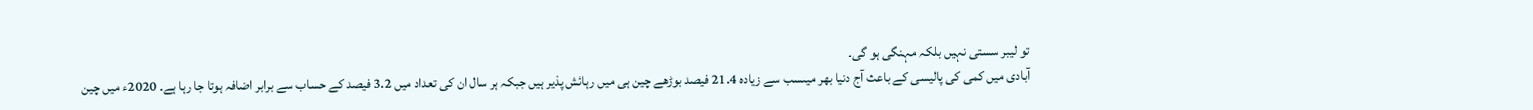تو لیبر سستی نہیں بلکہ مہنگی ہو گی۔
آبادی میں کمی کی پالیسی کے باعث آج دنیا بھر میںسب سے زیادہ 21.4 فیصد بوڑھے چین ہی میں رہائش پذیر ہیں جبکہ ہر سال ان کی تعداد میں 3.2 فیصد کے حساب سے برابر اضافہ ہوتا جا رہا ہے۔ 2020ء میں چین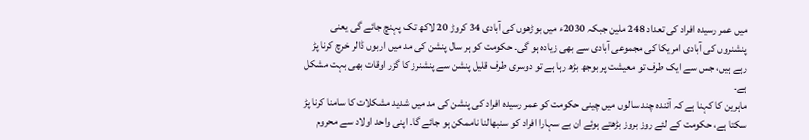میں عمر رسیدہ افراد کی تعداد 248 ملین جبکہ 2030ء میں بوڑھوں کی آبادی 34 کروڑ 20 لاکھ تک پہنچ جائے گی یعنی پنشنروں کی آبادی امریکا کی مجموعی آبادی سے بھی زیادہ ہو گی۔ حکومت کو ہر سال پنشن کی مد میں اربوں ڈالر خرچ کرنا پڑ رہے ہیں، جس سے ایک طرف تو معیشت پر بوجھ بڑھ رہا ہے تو دوسری طرف قلیل پنشن سے پنشنرز کا گزر اوقات بھی بہت مشکل ہے۔
ماہرین کا کہنا ہے کہ آئندہ چند سالوں میں چینی حکومت کو عمر رسیدہ افراد کی پنشن کی مد میں شدید مشکلات کا سامنا کرنا پڑ سکتا ہے، حکومت کے لئے روز بروز بڑھتے ہوئے ان بے سہارا افراد کو سنبھالنا ناممکن ہو جائے گا۔ اپنی واحد اولاد سے محروم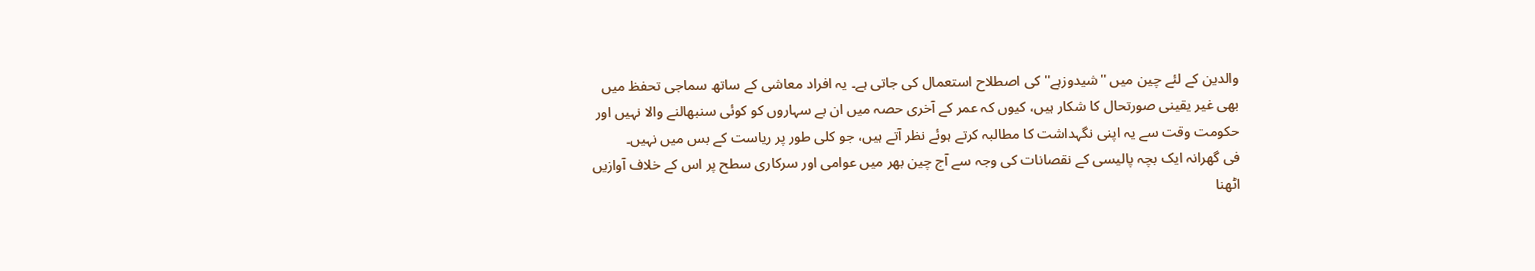والدین کے لئے چین میں ''شیدوزہے'' کی اصطلاح استعمال کی جاتی ہے۔ یہ افراد معاشی کے ساتھ سماجی تحفظ میں بھی غیر یقینی صورتحال کا شکار ہیں، کیوں کہ عمر کے آخری حصہ میں ان بے سہاروں کو کوئی سنبھالنے والا نہیں اور حکومت وقت سے یہ اپنی نگہداشت کا مطالبہ کرتے ہوئے نظر آتے ہیں، جو کلی طور پر ریاست کے بس میں نہیں۔
فی گھرانہ ایک بچہ پالیسی کے نقصانات کی وجہ سے آج چین بھر میں عوامی اور سرکاری سطح پر اس کے خلاف آوازیں اٹھنا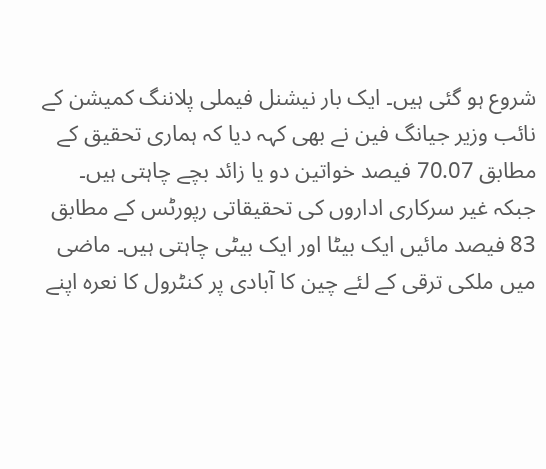شروع ہو گئی ہیں۔ ایک بار نیشنل فیملی پلاننگ کمیشن کے نائب وزیر جیانگ فین نے بھی کہہ دیا کہ ہماری تحقیق کے مطابق 70.07 فیصد خواتین دو یا زائد بچے چاہتی ہیں۔ جبکہ غیر سرکاری اداروں کی تحقیقاتی رپورٹس کے مطابق 83 فیصد مائیں ایک بیٹا اور ایک بیٹی چاہتی ہیں۔ ماضی میں ملکی ترقی کے لئے چین کا آبادی پر کنٹرول کا نعرہ اپنے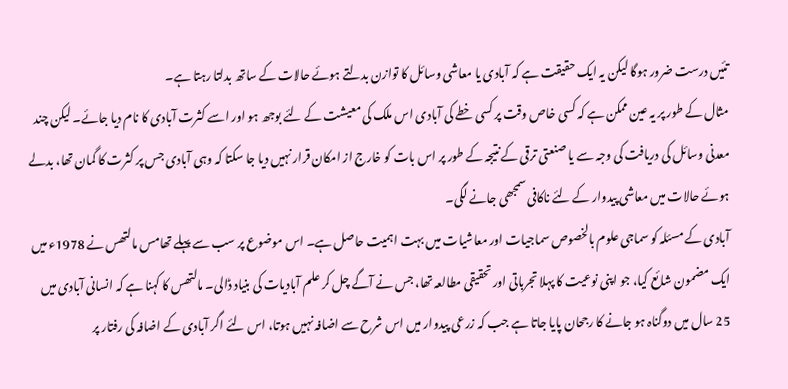تئیں درست ضرور ہوگا لیکن یہ ایک حقیقت ہے کہ آبادی یا معاشی وسائل کا توازن بدلتے ہوئے حالات کے ساتھ بدلتا رہتا ہے۔
مثال کے طور پر یہ عین ممکن ہے کہ کسی خاص وقت پر کسی خطے کی آبادی اس ملک کی معیشت کے لئے بوجھ ہو اور اسے کثرت آبادی کا نام دیا جائے۔ لیکن چند معدنی وسائل کی دریافت کی وجہ سے یا صنعتی ترقی کے نتیجہ کے طور پر اس بات کو خارج از امکان قرار نہیں دیا جا سکتا کہ وہی آبادی جس پر کثرت کا گمان تھا، بدلے ہوئے حالات میں معاشی پیدوار کے لئے ناکافی سمجھی جانے لگی۔
آبادی کے مسئلہ کو سماجی علوم بالخصوص سماجیات اور معاشیات میں بہت اہمیت حاصل ہے۔ اس موضوع پر سب سے پہلے تھامس مالتھس نے 1978ء میں ایک مضمون شائع کیا، جو اپنی نوعیت کا پہلا تجرباتی اور تحقیقی مطالعہ تھا، جس نے آگے چل کر علم آبادیات کی بنیاد ڈالی۔ مالتھس کا کہنا ہے کہ انسانی آبادی میں 25 سال میں دوگناہ ہو جانے کا رجحان پایا جاتا ہے جب کہ زرعی پیدوار میں اس شرح سے اضافہ نہیں ہوتا، اس لئے اگر آبادی کے اضافہ کی رفتار پر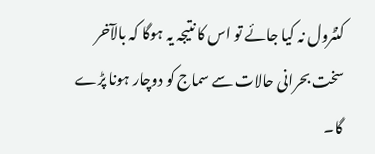کنٹرول نہ کیا جائے تو اس کا نتیجہ یہ ہوگا کہ بالآخر سخت بحرانی حالات سے سماج کو دوچار ہونا پڑے گا۔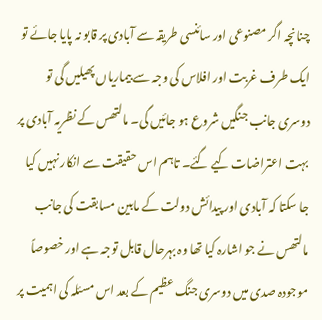چنانچہ اگر مصنوعی اور سائنسی طریقہ سے آبادی پر قابو نہ پایا جائے تو ایک طرف غربت اور افلاس کی وجہ سے بیماریاں پھیلیں گی تو دوسری جانب جنگیں شروع ہو جائیں گی۔ مالتھس کے نظریہ آبادی پر بہت اعتراضات کیے گئے۔ تاہم اس حقیقت سے انکار نہیں کیا جا سکتا کہ آبادی اور پیدائش دولت کے مابین مسابقت کی جانب مالتھس نے جو اشارہ کیا تھا وہ بہرحال قابل توجہ ہے اور خصوصاً موجودہ صدی میں دوسری جنگ عظیم کے بعد اس مسئلہ کی اہمیت پر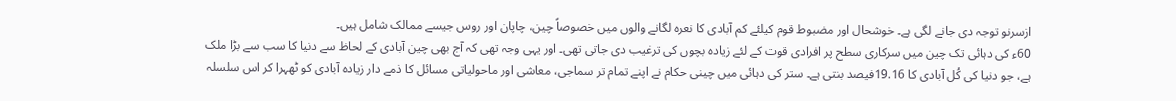ازسرنو توجہ دی جانے لگی ہے۔ خوشحال اور مضبوط قوم کیلئے کم آبادی کا نعرہ لگانے والوں میں خصوصاً چین، چاپان اور روس جیسے ممالک شامل ہیں۔
60ء کی دہائی تک چین میں سرکاری سطح پر افرادی قوت کے لئے زیادہ بچوں کی ترغیب دی جاتی تھی۔ اور یہی وجہ تھی کہ آج بھی چین آبادی کے لحاظ سے دنیا کا سب سے بڑا ملک ہے، جو دنیا کی کُل آبادی کا 19.16فیصد بنتی ہے۔ ستر کی دہائی میں چینی حکام نے اپنے تمام تر سماجی، معاشی اور ماحولیاتی مسائل کا ذمے دار زیادہ آبادی کو ٹھہرا کر اس سلسلہ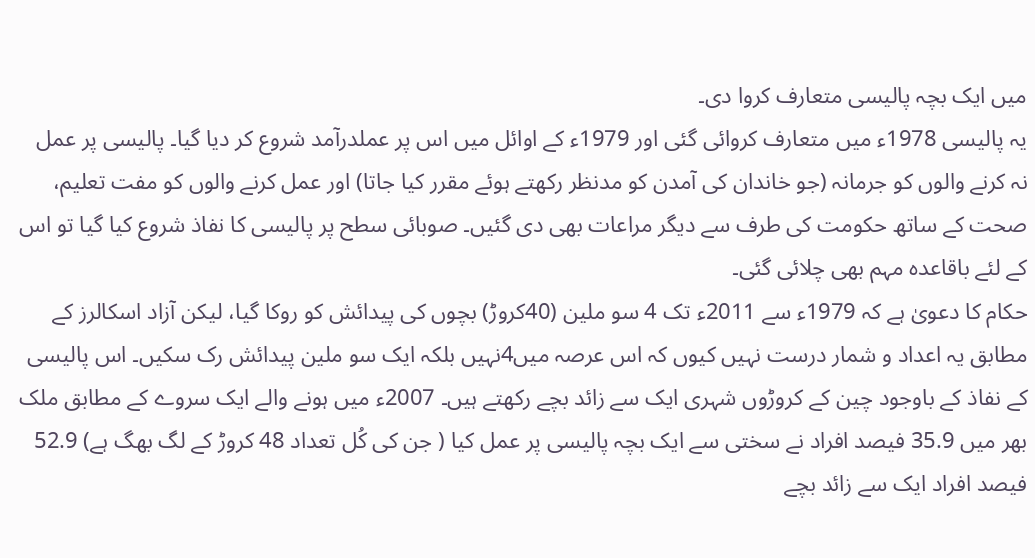میں ایک بچہ پالیسی متعارف کروا دی۔
یہ پالیسی 1978ء میں متعارف کروائی گئی اور 1979ء کے اوائل میں اس پر عملدرآمد شروع کر دیا گیا۔ پالیسی پر عمل نہ کرنے والوں کو جرمانہ (جو خاندان کی آمدن کو مدنظر رکھتے ہوئے مقرر کیا جاتا) اور عمل کرنے والوں کو مفت تعلیم، صحت کے ساتھ حکومت کی طرف سے دیگر مراعات بھی دی گئیں۔ صوبائی سطح پر پالیسی کا نفاذ شروع کیا گیا تو اس کے لئے باقاعدہ مہم بھی چلائی گئی۔
حکام کا دعویٰ ہے کہ 1979ء سے 2011ء تک 4 سو ملین (40کروڑ) بچوں کی پیدائش کو روکا گیا، لیکن آزاد اسکالرز کے مطابق یہ اعداد و شمار درست نہیں کیوں کہ اس عرصہ میں4نہیں بلکہ ایک سو ملین پیدائش رک سکیں۔ اس پالیسی کے نفاذ کے باوجود چین کے کروڑوں شہری ایک سے زائد بچے رکھتے ہیں۔ 2007ء میں ہونے والے ایک سروے کے مطابق ملک بھر میں 35.9 فیصد افراد نے سختی سے ایک بچہ پالیسی پر عمل کیا ( جن کی کُل تعداد 48 کروڑ کے لگ بھگ ہے) 52.9 فیصد افراد ایک سے زائد بچے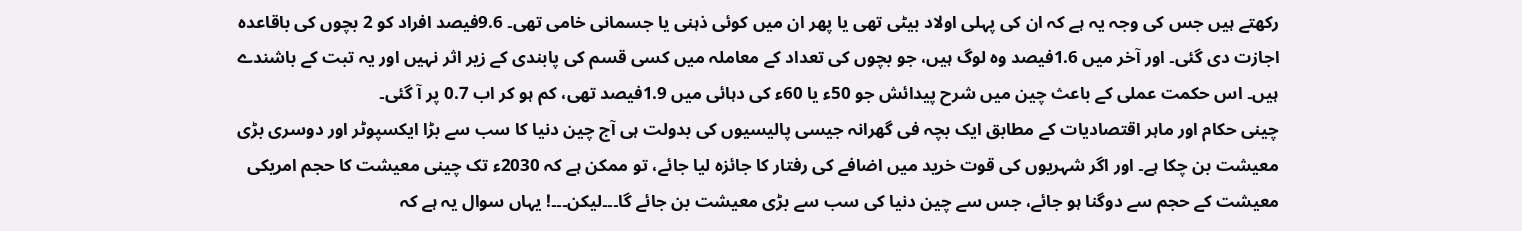رکھتے ہیں جس کی وجہ یہ ہے کہ ان کی پہلی اولاد بیٹی تھی یا پھر ان میں کوئی ذہنی یا جسمانی خامی تھی۔ 9.6فیصد افراد کو 2 بچوں کی باقاعدہ اجازت دی گئی۔ اور آخر میں 1.6فیصد وہ لوگ ہیں، جو بچوں کی تعداد کے معاملہ میں کسی قسم کی پابندی کے زیر اثر نہیں اور یہ تبت کے باشندے ہیں۔ اس حکمت عملی کے باعث چین میں شرح پیدائش جو 50ء یا 60ء کی دہائی میں 1.9فیصد تھی، کم ہو کر اب 0.7 پر آ گئی۔
چینی حکام اور ماہر اقتصادیات کے مطابق ایک بچہ فی گھرانہ جیسی پالیسیوں کی بدولت ہی آج چین دنیا کا سب سے بڑا ایکسپوٹر اور دوسری بڑی معیشت بن چکا ہے۔ اور اگر شہریوں کی قوت خرید میں اضافے کی رفتار کا جائزہ لیا جائے، تو ممکن ہے کہ 2030ء تک چینی معیشت کا حجم امریکی معیشت کے حجم سے دوگنا ہو جائے، جس سے چین دنیا کی سب سے بڑی معیشت بن جائے گا۔۔۔لیکن۔۔۔! یہاں سوال یہ ہے کہ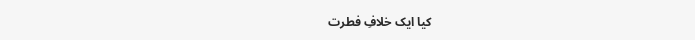کیا ایک خلافِ فطرت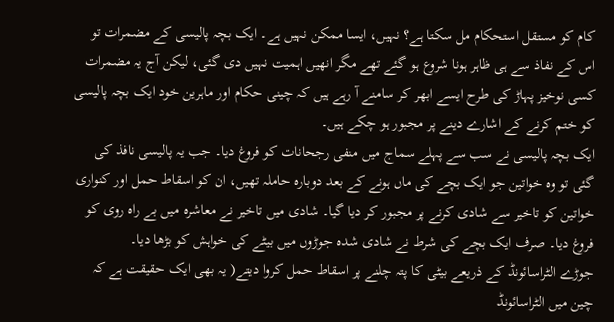کام کو مستقل استحکام مل سکتا ہے؟ نہیں، ایسا ممکن نہیں ہے۔ ایک بچہ پالیسی کے مضمرات تو اس کے نفاذ سے ہی ظاہر ہونا شروع ہو گئے تھے مگر انھیں اہمیت نہیں دی گئی، لیکن آج یہ مضمرات کسی نوخیز پہاڑ کی طرح ایسے ابھر کر سامنے آ رہے ہیں کہ چینی حکام اور ماہرین خود ایک بچہ پالیسی کو ختم کرنے کے اشارے دینے پر مجبور ہو چکے ہیں۔
ایک بچہ پالیسی نے سب سے پہلے سماج میں منفی رجحانات کو فروغ دیا۔ جب یہ پالیسی نافذ کی گئی تو وہ خواتین جو ایک بچے کی ماں ہونے کے بعد دوبارہ حاملہ تھیں، ان کو اسقاط حمل اور کنواری خواتین کو تاخیر سے شادی کرنے پر مجبور کر دیا گیا۔ شادی میں تاخیر نے معاشرہ میں بے راہ روی کو فروغ دیا۔ صرف ایک بچے کی شرط نے شادی شدہ جوڑوں میں بیٹے کی خواہش کو بڑھا دیا۔
جوڑے الٹراسائونڈ کے ذریعے بیٹی کا پتہ چلنے پر اسقاط حمل کروا دیتے( یہ بھی ایک حقیقت ہے کہ چین میں الٹراسائونڈ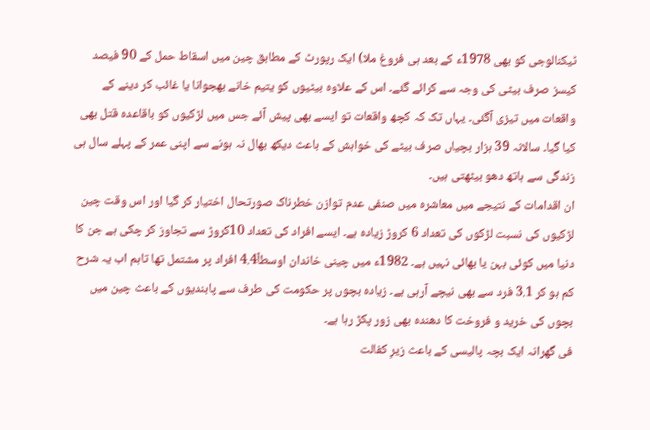ٹیکنالوجی کو بھی 1978ء کے بعد ہی فروغ ملا) ایک رپورٹ کے مطابق چین میں اسقاط حمل کے 90 فیصد کیسز صرف بیٹی کی وجہ سے کرائے گئے۔ اس کے علاوہ بیٹیوں کو یتیم خانے بھجوانا یا غائب کر دینے کے واقعات میں تیزی آگئی۔ یہاں تک کہ کچھ واقعات تو ایسے بھی پیش آئے جس میں لڑکیوں کو باقاعدہ قتل بھی کیا گیا۔ سالانہ 39 ہزار بچیاں صرف بیٹے کی خواہش کے باعث دیکھ بھال نہ ہونے سے اپنی عمر کے پہلے سال ہی زندگی سے ہاتھ دھو بیٹھتی ہیں۔
ان اقدامات کے نتیجے میں معاشرہ میں صنفی عدم توازن خطرناک صورتحال اختیار کر گیا اور اس وقت چین لڑکیوں کی نسبت لڑکوں کی تعداد 6 کروڑ زیادہ ہے۔ ایسے افراد کی تعداد 10کروڑ سے تجاوز کر چکی ہے جن کا دنیا میں کوئی بہن یا بھائی نہیں ہے۔ 1982ء میں چینی خاندان اوسطاً4.4 افراد پر مشتمل تھا تاہم اب یہ شرح کم ہو کر 3.1 فرد سے بھی نیچے آرہی ہے۔ زیادہ بچوں پر حکومت کی طرف سے پابندیوں کے باعث چین میں بچوں کی خرید و فروخت کا دھندہ بھی زور پکڑ رہا ہے۔
فی گھرانہ ایک بچہ پالیسی کے باعث زیرِ کفالت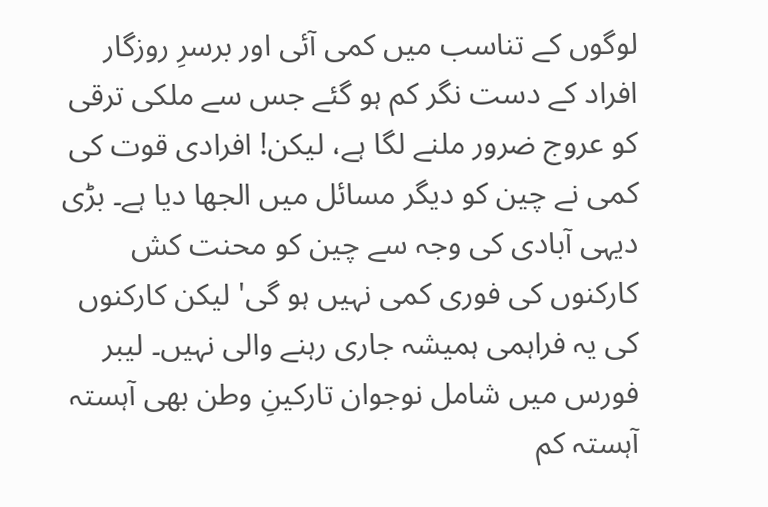لوگوں کے تناسب میں کمی آئی اور برسرِ روزگار افراد کے دست نگر کم ہو گئے جس سے ملکی ترقی کو عروج ضرور ملنے لگا ہے، لیکن! افرادی قوت کی کمی نے چین کو دیگر مسائل میں الجھا دیا ہے۔ بڑی دیہی آبادی کی وجہ سے چین کو محنت کش کارکنوں کی فوری کمی نہیں ہو گی' لیکن کارکنوں کی یہ فراہمی ہمیشہ جاری رہنے والی نہیں۔ لیبر فورس میں شامل نوجوان تارکینِ وطن بھی آہستہ آہستہ کم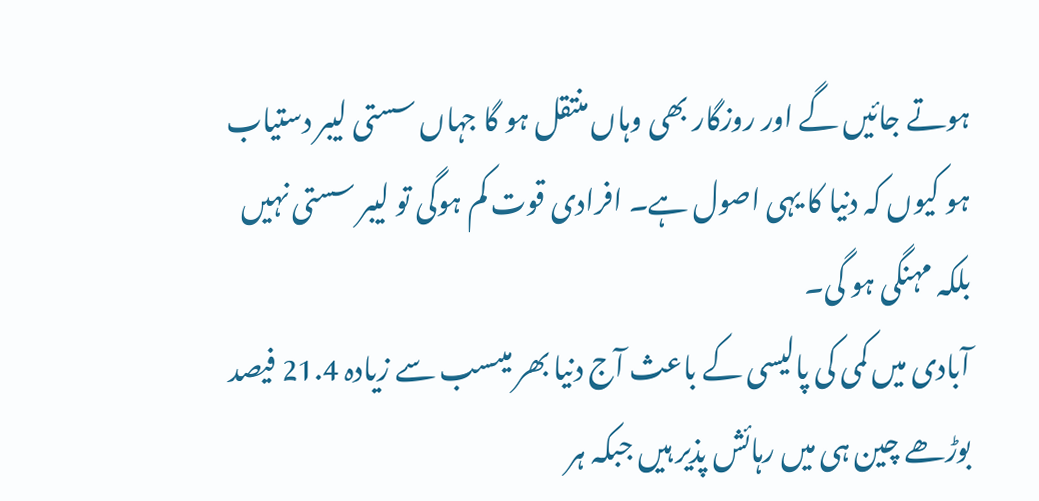ہوتے جائیں گے اور روزگار بھی وہاں منتقل ہو گا جہاں سستی لیبر دستیاب ہو کیوں کہ دنیا کا یہی اصول ہے۔ افرادی قوت کم ہوگی تو لیبر سستی نہیں بلکہ مہنگی ہو گی۔
آبادی میں کمی کی پالیسی کے باعث آج دنیا بھر میںسب سے زیادہ 21.4 فیصد بوڑھے چین ہی میں رہائش پذیر ہیں جبکہ ہر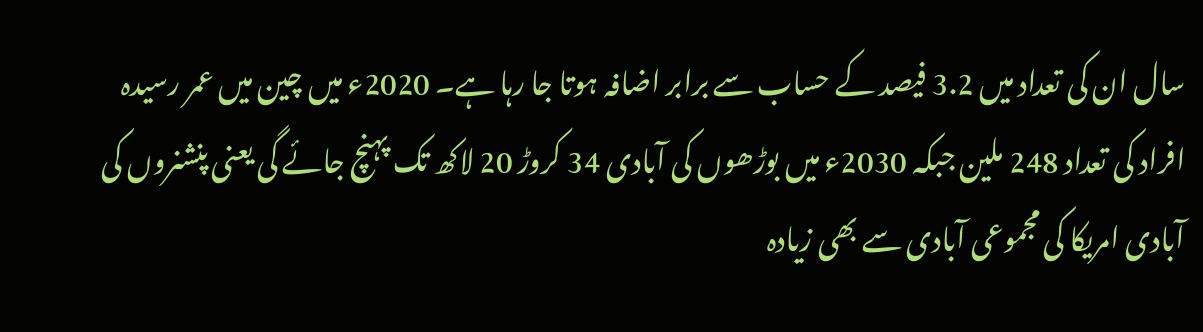سال ان کی تعداد میں 3.2 فیصد کے حساب سے برابر اضافہ ہوتا جا رہا ہے۔ 2020ء میں چین میں عمر رسیدہ افراد کی تعداد 248 ملین جبکہ 2030ء میں بوڑھوں کی آبادی 34 کروڑ 20 لاکھ تک پہنچ جائے گی یعنی پنشنروں کی آبادی امریکا کی مجموعی آبادی سے بھی زیادہ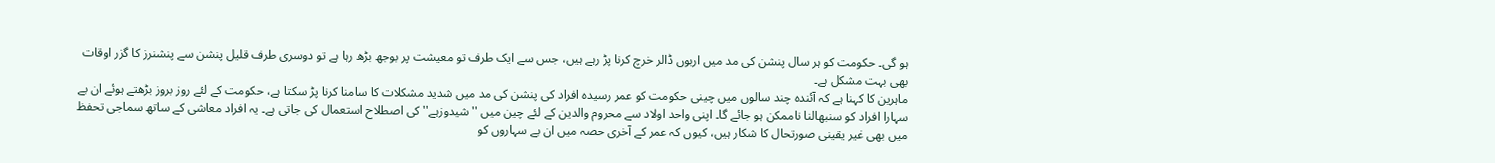ہو گی۔ حکومت کو ہر سال پنشن کی مد میں اربوں ڈالر خرچ کرنا پڑ رہے ہیں، جس سے ایک طرف تو معیشت پر بوجھ بڑھ رہا ہے تو دوسری طرف قلیل پنشن سے پنشنرز کا گزر اوقات بھی بہت مشکل ہے۔
ماہرین کا کہنا ہے کہ آئندہ چند سالوں میں چینی حکومت کو عمر رسیدہ افراد کی پنشن کی مد میں شدید مشکلات کا سامنا کرنا پڑ سکتا ہے، حکومت کے لئے روز بروز بڑھتے ہوئے ان بے سہارا افراد کو سنبھالنا ناممکن ہو جائے گا۔ اپنی واحد اولاد سے محروم والدین کے لئے چین میں ''شیدوزہے'' کی اصطلاح استعمال کی جاتی ہے۔ یہ افراد معاشی کے ساتھ سماجی تحفظ میں بھی غیر یقینی صورتحال کا شکار ہیں، کیوں کہ عمر کے آخری حصہ میں ان بے سہاروں کو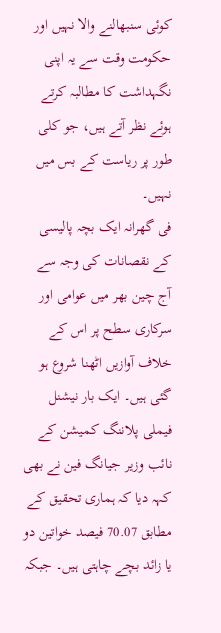کوئی سنبھالنے والا نہیں اور حکومت وقت سے یہ اپنی نگہداشت کا مطالبہ کرتے ہوئے نظر آتے ہیں، جو کلی طور پر ریاست کے بس میں نہیں۔
فی گھرانہ ایک بچہ پالیسی کے نقصانات کی وجہ سے آج چین بھر میں عوامی اور سرکاری سطح پر اس کے خلاف آوازیں اٹھنا شروع ہو گئی ہیں۔ ایک بار نیشنل فیملی پلاننگ کمیشن کے نائب وزیر جیانگ فین نے بھی کہہ دیا کہ ہماری تحقیق کے مطابق 70.07 فیصد خواتین دو یا زائد بچے چاہتی ہیں۔ جبکہ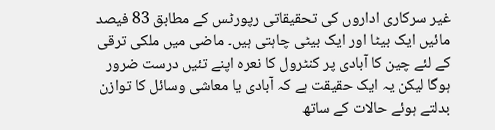غیر سرکاری اداروں کی تحقیقاتی رپورٹس کے مطابق 83 فیصد مائیں ایک بیٹا اور ایک بیٹی چاہتی ہیں۔ ماضی میں ملکی ترقی کے لئے چین کا آبادی پر کنٹرول کا نعرہ اپنے تئیں درست ضرور ہوگا لیکن یہ ایک حقیقت ہے کہ آبادی یا معاشی وسائل کا توازن بدلتے ہوئے حالات کے ساتھ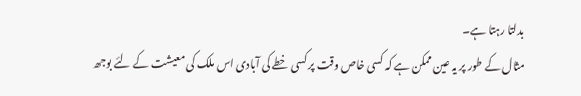بدلتا رہتا ہے۔
مثال کے طور پر یہ عین ممکن ہے کہ کسی خاص وقت پر کسی خطے کی آبادی اس ملک کی معیشت کے لئے بوجھ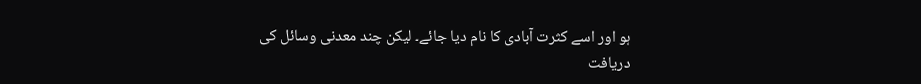ہو اور اسے کثرت آبادی کا نام دیا جائے۔ لیکن چند معدنی وسائل کی دریافت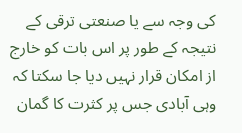کی وجہ سے یا صنعتی ترقی کے نتیجہ کے طور پر اس بات کو خارج از امکان قرار نہیں دیا جا سکتا کہ وہی آبادی جس پر کثرت کا گمان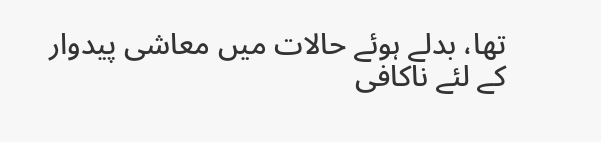تھا، بدلے ہوئے حالات میں معاشی پیدوار کے لئے ناکافی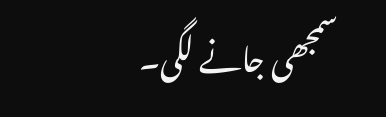سمجھی جانے لگی۔